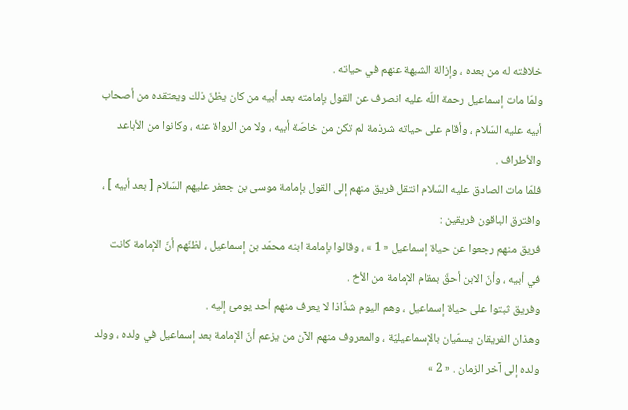خلافته له من بعده ، وإزالة الشبهة عنهم في حياته .
ولمّا مات إسماعيل رحمة اللّه عليه انصرف عن القول بإمامته بعد أبيه من كان يظنّ ذلك ويعتقده من أصحاب أبيه عليه السّلام ، وأقام على حياته شرذمة لم تكن من خاصّة أبيه ، ولا من الرواة عنه ، وكانوا من الأباعد والأطراف .
فلمّا مات الصادق عليه السّلام انتقل فريق منهم إلى القول بإمامة موسى بن جعفر عليهم السّلام [ بعد أبيه ] ، وافترق الباقون فريقين :
فريق منهم رجعوا عن حياة إسماعيل « 1 » ، وقالوا بإمامة ابنه محمّد بن إسماعيل ، لظنّهم أنّ الإمامة كانت في أبيه ، وأنّ الابن أحقّ بمقام الإمامة من الأخ .
وفريق ثبتوا على حياة إسماعيل ، وهم اليوم شذّاذا لا يعرف منهم أحد يومئ إليه .
وهذان الفريقان يسمّيان بالإسماعيليّة ، والمعروف منهم الآن من يزعم أنّ الإمامة بعد إسماعيل في ولده ، وولد ولده إلى آخر الزمان . « 2 »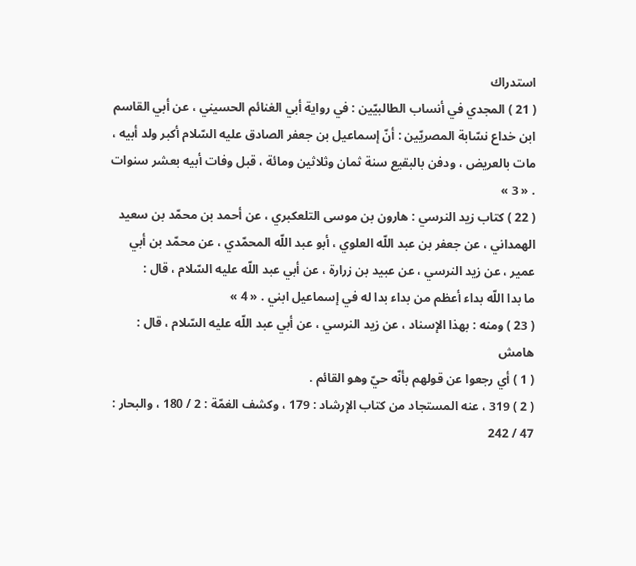استدراك
( 21 ) المجدي في أنساب الطالبيّين : في رواية أبي الغنائم الحسيني ، عن أبي القاسم ابن خداع نسّابة المصريّين : أنّ إسماعيل بن جعفر الصادق عليه السّلام أكبر ولد أبيه ، مات بالعريض ، ودفن بالبقيع سنة ثمان وثلاثين ومائة ، قبل وفات أبيه بعشر سنوات . « 3 »
( 22 ) كتاب زيد النرسي : هارون بن موسى التلعكبري ، عن أحمد بن محمّد بن سعيد الهمداني ، عن جعفر بن عبد اللّه العلوي ، أبو عبد اللّه المحمّدي ، عن محمّد بن أبي عمير ، عن زيد النرسي ، عن عبيد بن زرارة ، عن أبي عبد اللّه عليه السّلام ، قال :
ما بدا اللّه بداء أعظم من بداء بدا له في إسماعيل ابني . « 4 »
( 23 ) ومنه : بهذا الإسناد ، عن زيد النرسي ، عن أبي عبد اللّه عليه السّلام ، قال :
هامش
( 1 ) أي رجعوا عن قولهم بأنّه حيّ وهو القائم .
( 2 ) 319 ، عنه المستجاد من كتاب الإرشاد : 179 ، وكشف الغمّة : 2 / 180 ، والبحار : 47 / 242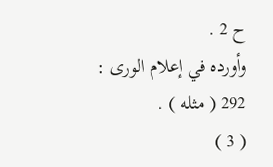ح 2 .
وأورده في إعلام الورى : 292 ( مثله ) .
( 3 )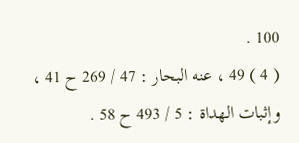100 .
( 4 ) 49 ، عنه البحار : 47 / 269 ح 41 ، وإثبات الهداة : 5 / 493 ح 58 .